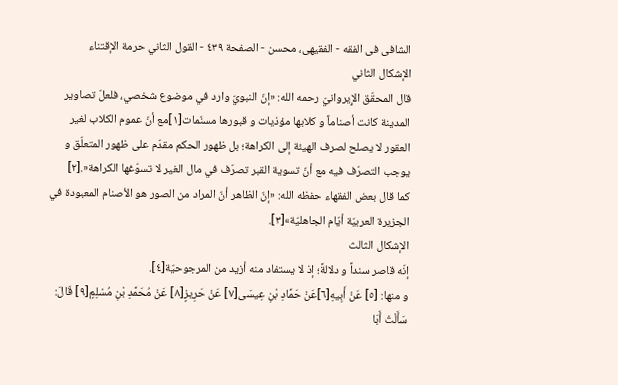الشافی فی الفقه - الفقیهی، محسن - الصفحة ٤٣٩ - القول الثاني حرمة الإقتناء
الإشکال الثاني
قال المحقّق الإِیروانيّ رحمه الله: «إنّ النبويّ وارد في موضوع شخصي، فلعلّ تصاوير المدينة كانت أصناماً و كلابها مؤذيات و قبورها مسنّمات[١]مع أنّ عموم الكلاب لغير العقور لا يصلح لصرف الهيئة إلى الكراهة؛ بل ظهور الحكم مقدّم على ظهور المتعلّق و يوجب التصرّف فيه مع أنّ تسوية القبر تصرّف في مال الغير لا تسوّغها الكراهة«.[٢]
کما قال بعض الفقهاء حفظه الله: «إنّ الظاهر أنّ المراد من الصور هو الأصنام المعبودة في الجزيرة العربيّة أيّام الجاهليّة»[٣].
الإشکال الثالث
إنّه قاصر سنداً و دلالةً؛ إذ لا يستفاد منه أزيد من المرجوحيّة[٤].
و منها: [٥] عَنْ أَبِيهِ[٦]عَنْ حَمَّادِ بْنِ عِيسَى[٧] عَنْ حَرِيزٍ[٨] عَنْ مُحَمَّدِ بْنِ مُسْلِمٍ[٩] قَالَ: سَأَلْتُ أَبَا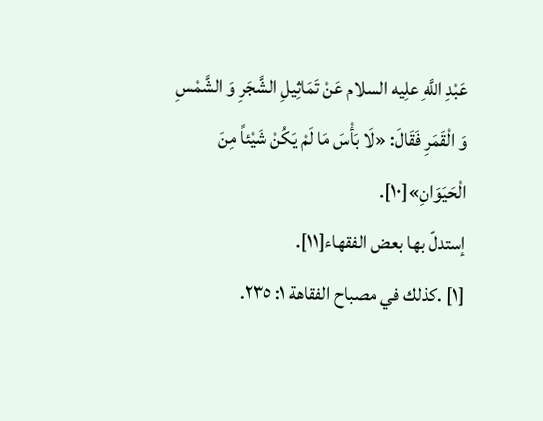عَبْدِ اللَّهِ علِیه السلام عَنْ تَمَاثِيلِ الشَّجَرِ وَ الشَّمْسِ وَ الْقَمَرِ فَقَالَ: «لَا بَأْسَ مَا لَمْ يَكُنْ شَيْئاً مِنَ الْحَيَوَانِ»[١٠].
إستدلّ بها بعض الفقهاء[١١].
[١] .کذلك في مصباح الفقاهة ١: ٢٣٥.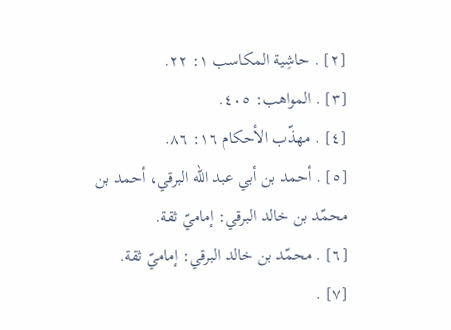[٢] . حاشِیة المکاسب ١: ٢٢.
[٣] . المواهب: ٤٠٥.
[٤] . مهذّب الأحکام ١٦: ٨٦.
[٥] . أحمد بن أبي عبد الله البرقي، أحمد بن محمّد بن خالد البرقي: إماميّ ثقة.
[٦] . محمّد بن خالد البرقي: إماميّ ثقة.
[٧] .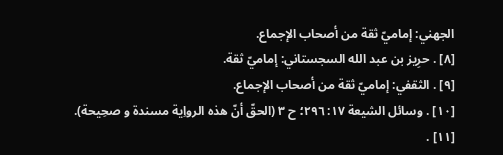الجهني: إماميّ ثقة من أصحاب الإجماع.
[٨] . حرِیز بن عبد الله السجستاني: إماميّ ثقة.
[٩] . الثقفي: إماميّ ثقة من أصحاب الإجماع.
[١٠] . وسائل الشيعة ١٧: ٢٩٦؛ ح ٣ (الحقّ أنّ هذه الرواِیة مسندة و صحِیحة).
[١١] .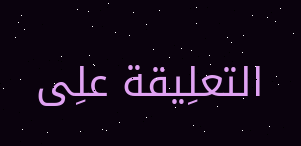التعلِیقة علِی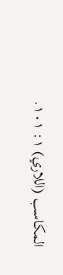المکاسب (اللاري) ١: ١٠١.